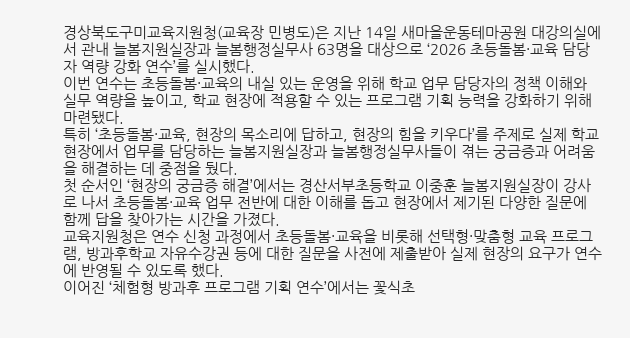경상북도구미교육지원청(교육장 민병도)은 지난 14일 새마을운동테마공원 대강의실에서 관내 늘봄지원실장과 늘봄행정실무사 63명을 대상으로 ‘2026 초등돌봄·교육 담당자 역량 강화 연수’를 실시했다.
이번 연수는 초등돌봄·교육의 내실 있는 운영을 위해 학교 업무 담당자의 정책 이해와 실무 역량을 높이고, 학교 현장에 적용할 수 있는 프로그램 기획 능력을 강화하기 위해 마련됐다.
특히 ‘초등돌봄·교육, 현장의 목소리에 답하고, 현장의 힘을 키우다’를 주제로 실제 학교 현장에서 업무를 담당하는 늘봄지원실장과 늘봄행정실무사들이 겪는 궁금증과 어려움을 해결하는 데 중점을 뒀다.
첫 순서인 ‘현장의 궁금증 해결’에서는 경산서부초등학교 이중훈 늘봄지원실장이 강사로 나서 초등돌봄·교육 업무 전반에 대한 이해를 돕고 현장에서 제기된 다양한 질문에 함께 답을 찾아가는 시간을 가졌다.
교육지원청은 연수 신청 과정에서 초등돌봄·교육을 비롯해 선택형·맞춤형 교육 프로그램, 방과후학교 자유수강권 등에 대한 질문을 사전에 제출받아 실제 현장의 요구가 연수에 반영될 수 있도록 했다.
이어진 ‘체험형 방과후 프로그램 기획 연수’에서는 꽃식초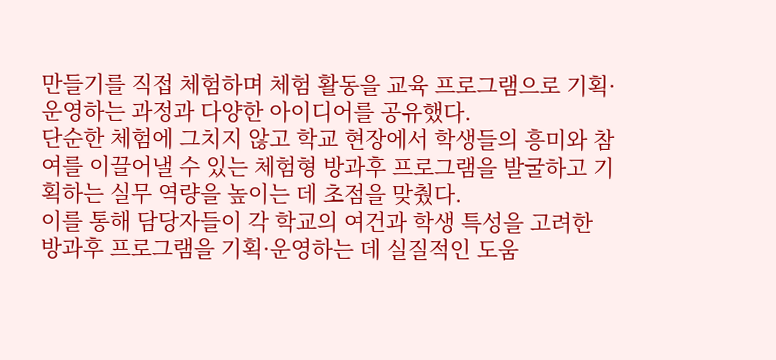만들기를 직접 체험하며 체험 활동을 교육 프로그램으로 기획·운영하는 과정과 다양한 아이디어를 공유했다.
단순한 체험에 그치지 않고 학교 현장에서 학생들의 흥미와 참여를 이끌어낼 수 있는 체험형 방과후 프로그램을 발굴하고 기획하는 실무 역량을 높이는 데 초점을 맞췄다.
이를 통해 담당자들이 각 학교의 여건과 학생 특성을 고려한 방과후 프로그램을 기획·운영하는 데 실질적인 도움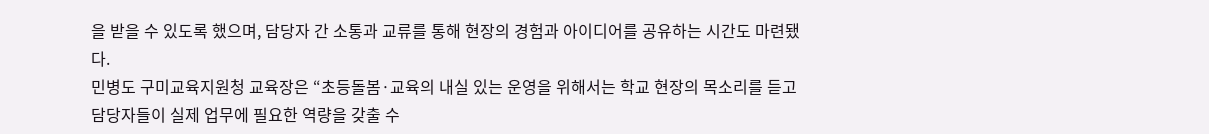을 받을 수 있도록 했으며, 담당자 간 소통과 교류를 통해 현장의 경험과 아이디어를 공유하는 시간도 마련됐다.
민병도 구미교육지원청 교육장은 “초등돌봄·교육의 내실 있는 운영을 위해서는 학교 현장의 목소리를 듣고 담당자들이 실제 업무에 필요한 역량을 갖출 수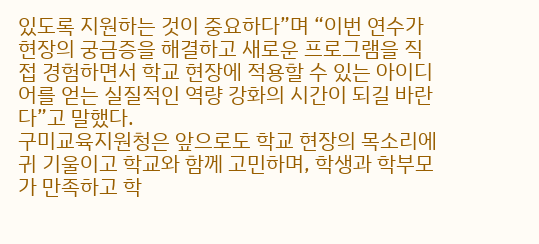있도록 지원하는 것이 중요하다”며 “이번 연수가 현장의 궁금증을 해결하고 새로운 프로그램을 직접 경험하면서 학교 현장에 적용할 수 있는 아이디어를 얻는 실질적인 역량 강화의 시간이 되길 바란다”고 말했다.
구미교육지원청은 앞으로도 학교 현장의 목소리에 귀 기울이고 학교와 함께 고민하며, 학생과 학부모가 만족하고 학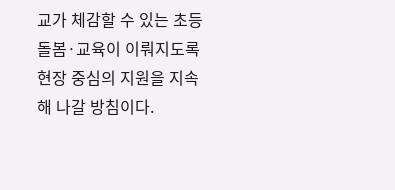교가 체감할 수 있는 초등돌봄·교육이 이뤄지도록 현장 중심의 지원을 지속해 나갈 방침이다.